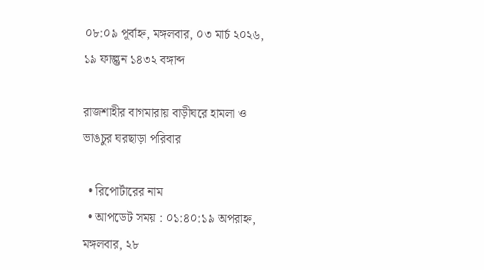০৮:০৯ পূর্বাহ্ন, মঙ্গলবার, ০৩ মার্চ ২০২৬, ১৯ ফাল্গুন ১৪৩২ বঙ্গাব্দ

রাজশাহীর বাগমারায় বাড়ীঘরে হামলা ও ভাঙচুর ঘরছাড়া পরিবার

  • রিপোর্টারের নাম
  • আপডেট সময় : ০১:৪০:১৯ অপরাহ্ন, মঙ্গলবার, ২৮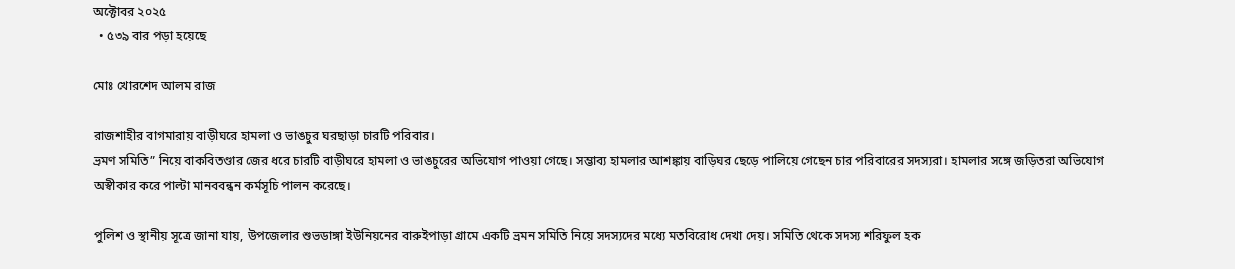অক্টোবর ২০২৫
  • ৫৩৯ বার পড়া হয়েছে

মোঃ খোরশেদ আলম রাজ

রাজশাহীর বাগমারায় বাড়ীঘরে হামলা ও ভাঙচুর ঘরছাড়া চারটি পরিবার।
ভ্রমণ সমিতি” নিয়ে বাকবিতণ্ডার জের ধরে চারটি বাড়ীঘরে হামলা ও ভাঙচুরের অভিযোগ পাওয়া গেছে। সম্ভাব্য হামলার আশঙ্কায় বাড়িঘর ছেড়ে পালিয়ে গেছেন চার পরিবারের সদস্যরা। হামলার সঙ্গে জড়িতরা অভিযোগ অস্বীকার করে পাল্টা মানববন্ধন কর্মসূচি পালন করেছে।

পুলিশ ও স্থানীয় সূত্রে জানা যায়, উপজেলার শুভডাঙ্গা ইউনিয়নের বারুইপাড়া গ্রামে একটি ভ্রমন সমিতি নিয়ে সদস্যদের মধ্যে মতবিরোধ দেখা দেয়। সমিতি থেকে সদস্য শরিফুল হক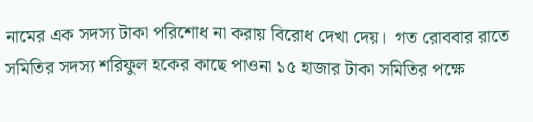নামের এক সদস্য টাকা পরিশোধ না করায় বিরোধ দেখা দেয়।  গত রোববার রাতে সমিতির সদস্য শরিফুল হকের কাছে পাওনা ১৫ হাজার টাকা সমিতির পক্ষে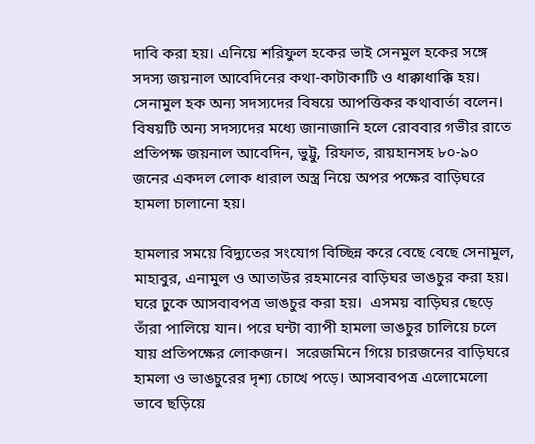দাবি করা হয়। এনিয়ে শরিফুল হকের ভাই সেনমুল হকের সঙ্গে সদস্য জয়নাল আবেদিনের কথা-কাটাকাটি ও ধাক্কাধাক্কি হয়। সেনামুল হক অন্য সদস্যদের বিষয়ে আপত্তিকর কথাবার্তা বলেন। বিষয়টি অন্য সদস্যদের মধ্যে জানাজানি হলে রোববার গভীর রাতে প্রতিপক্ষ জয়নাল আবেদিন, ভুট্টু, রিফাত, রায়হানসহ ৮০-৯০ জনের একদল লোক ধারাল অস্ত্র নিয়ে অপর পক্ষের বাড়িঘরে হামলা চালানো হয়।

হামলার সময়ে বিদ্যুতের সংযোগ বিচ্ছিন্ন করে বেছে বেছে সেনামুল, মাহাবুর, এনামুল ও আতাউর রহমানের বাড়িঘর ভাঙচুর করা হয়। ঘরে ঢুকে আসবাবপত্র ভাঙচুর করা হয়।  এসময় বাড়িঘর ছেড়ে তাঁরা পালিয়ে যান। পরে ঘন্টা ব্যাপী হামলা ভাঙচুর চালিয়ে চলে যায় প্রতিপক্ষের লোকজন।  সরেজমিনে গিয়ে চারজনের বাড়িঘরে হামলা ও ভাঙচুরের দৃশ্য চোখে পড়ে। আসবাবপত্র এলোমেলো ভাবে ছড়িয়ে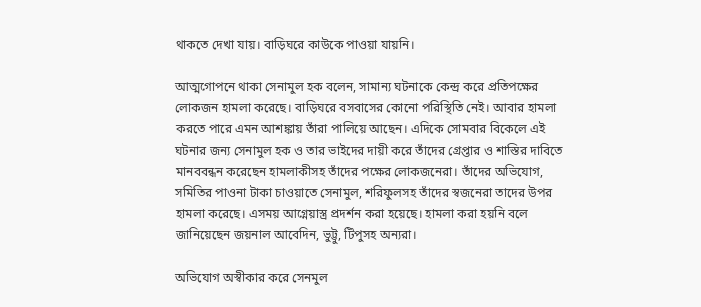থাকতে দেখা যায়। বাড়িঘরে কাউকে পাওয়া যায়নি।

আত্মগোপনে থাকা সেনামুল হক বলেন, সামান্য ঘটনাকে কেন্দ্র করে প্রতিপক্ষের লোকজন হামলা করেছে। বাড়িঘরে বসবাসের কোনো পরিস্থিতি নেই। আবার হামলা করতে পারে এমন আশঙ্কায় তাঁরা পালিয়ে আছেন। এদিকে সোমবার বিকেলে এই ঘটনার জন্য সেনামুল হক ও তার ভাইদের দায়ী করে তাঁদের গ্রেপ্তার ও শাস্তির দাবিতে মানববন্ধন করেছেন হামলাকীসহ তাঁদের পক্ষের লোকজনেরা। তাঁদের অভিযোগ, সমিতির পাওনা টাকা চাওয়াতে সেনামুল, শরিফুলসহ তাঁদের স্বজনেরা তাদের উপর হামলা করেছে। এসময় আগ্নেয়াস্ত্র প্রদর্শন করা হয়েছে। হামলা করা হয়নি বলে জানিয়েছেন জয়নাল আবেদিন, ভুট্টু, টিপুসহ অন্যরা।

অভিযোগ অস্বীকার করে সেনমুল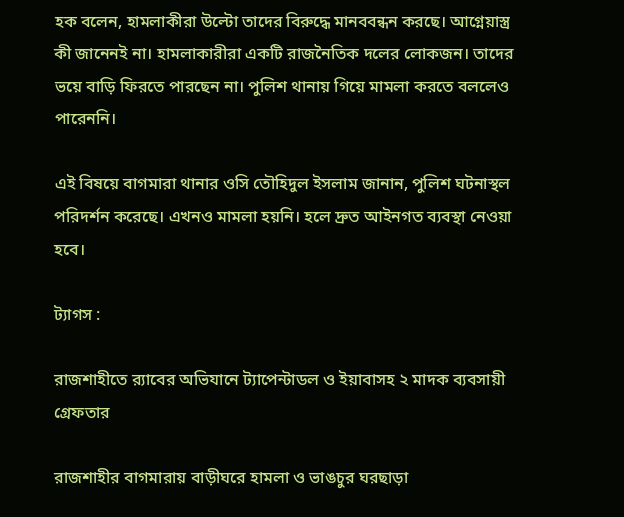হক বলেন, হামলাকীরা উল্টো তাদের বিরুদ্ধে মানববন্ধন করছে। আগ্নেয়াস্ত্র কী জানেনই না। হামলাকারীরা একটি রাজনৈতিক দলের লোকজন। তাদের ভয়ে বাড়ি ফিরতে পারছেন না। পুলিশ থানায় গিয়ে মামলা করতে বললেও  পারেননি।

এই বিষয়ে বাগমারা থানার ওসি তৌহিদুল ইসলাম জানান, পুলিশ ঘটনাস্থল পরিদর্শন করেছে। এখনও মামলা হয়নি। হলে দ্রুত আইনগত ব্যবস্থা নেওয়া হবে।

ট্যাগস :

রাজশাহীতে র‍্যাবের অভিযানে ট্যাপেন্টাডল ও ইয়াবাসহ ২ মাদক ব্যবসায়ী গ্রেফতার

রাজশাহীর বাগমারায় বাড়ীঘরে হামলা ও ভাঙচুর ঘরছাড়া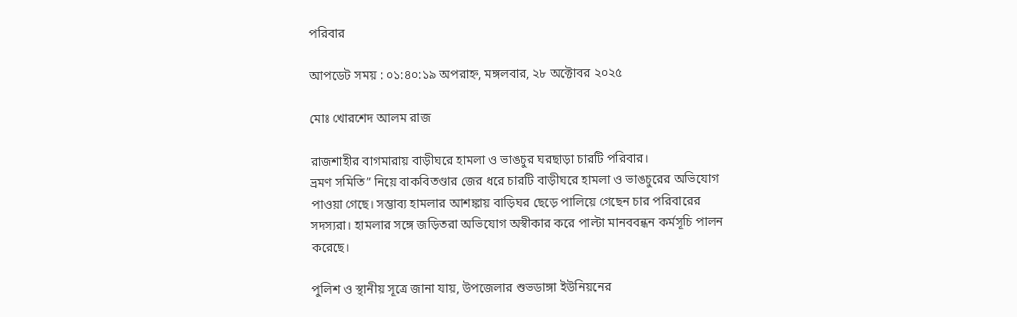পরিবার

আপডেট সময় : ০১:৪০:১৯ অপরাহ্ন, মঙ্গলবার, ২৮ অক্টোবর ২০২৫

মোঃ খোরশেদ আলম রাজ

রাজশাহীর বাগমারায় বাড়ীঘরে হামলা ও ভাঙচুর ঘরছাড়া চারটি পরিবার।
ভ্রমণ সমিতি” নিয়ে বাকবিতণ্ডার জের ধরে চারটি বাড়ীঘরে হামলা ও ভাঙচুরের অভিযোগ পাওয়া গেছে। সম্ভাব্য হামলার আশঙ্কায় বাড়িঘর ছেড়ে পালিয়ে গেছেন চার পরিবারের সদস্যরা। হামলার সঙ্গে জড়িতরা অভিযোগ অস্বীকার করে পাল্টা মানববন্ধন কর্মসূচি পালন করেছে।

পুলিশ ও স্থানীয় সূত্রে জানা যায়, উপজেলার শুভডাঙ্গা ইউনিয়নের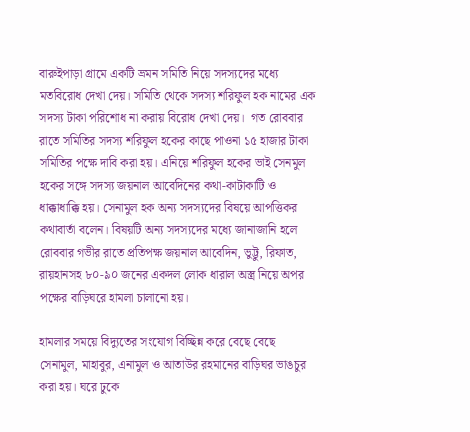বারুইপাড়া গ্রামে একটি ভ্রমন সমিতি নিয়ে সদস্যদের মধ্যে মতবিরোধ দেখা দেয়। সমিতি থেকে সদস্য শরিফুল হক নামের এক সদস্য টাকা পরিশোধ না করায় বিরোধ দেখা দেয়।  গত রোববার রাতে সমিতির সদস্য শরিফুল হকের কাছে পাওনা ১৫ হাজার টাকা সমিতির পক্ষে দাবি করা হয়। এনিয়ে শরিফুল হকের ভাই সেনমুল হকের সঙ্গে সদস্য জয়নাল আবেদিনের কথা-কাটাকাটি ও ধাক্কাধাক্কি হয়। সেনামুল হক অন্য সদস্যদের বিষয়ে আপত্তিকর কথাবার্তা বলেন। বিষয়টি অন্য সদস্যদের মধ্যে জানাজানি হলে রোববার গভীর রাতে প্রতিপক্ষ জয়নাল আবেদিন, ভুট্টু, রিফাত, রায়হানসহ ৮০-৯০ জনের একদল লোক ধারাল অস্ত্র নিয়ে অপর পক্ষের বাড়িঘরে হামলা চালানো হয়।

হামলার সময়ে বিদ্যুতের সংযোগ বিচ্ছিন্ন করে বেছে বেছে সেনামুল, মাহাবুর, এনামুল ও আতাউর রহমানের বাড়িঘর ভাঙচুর করা হয়। ঘরে ঢুকে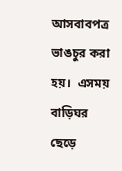আসবাবপত্র ভাঙচুর করা হয়।  এসময় বাড়িঘর ছেড়ে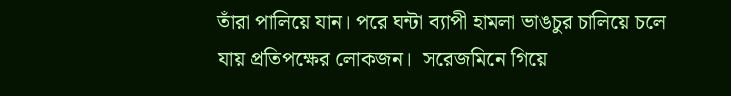তাঁরা পালিয়ে যান। পরে ঘন্টা ব্যাপী হামলা ভাঙচুর চালিয়ে চলে যায় প্রতিপক্ষের লোকজন।  সরেজমিনে গিয়ে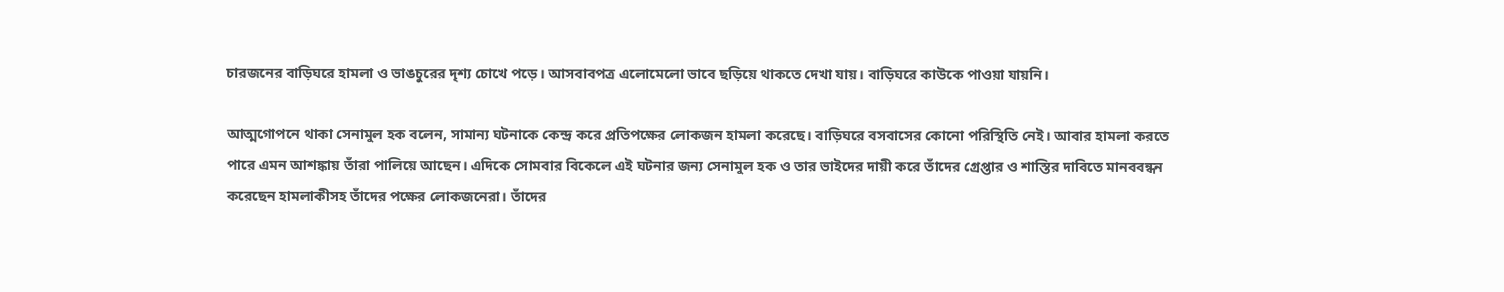চারজনের বাড়িঘরে হামলা ও ভাঙচুরের দৃশ্য চোখে পড়ে। আসবাবপত্র এলোমেলো ভাবে ছড়িয়ে থাকতে দেখা যায়। বাড়িঘরে কাউকে পাওয়া যায়নি।

আত্মগোপনে থাকা সেনামুল হক বলেন, সামান্য ঘটনাকে কেন্দ্র করে প্রতিপক্ষের লোকজন হামলা করেছে। বাড়িঘরে বসবাসের কোনো পরিস্থিতি নেই। আবার হামলা করতে পারে এমন আশঙ্কায় তাঁরা পালিয়ে আছেন। এদিকে সোমবার বিকেলে এই ঘটনার জন্য সেনামুল হক ও তার ভাইদের দায়ী করে তাঁদের গ্রেপ্তার ও শাস্তির দাবিতে মানববন্ধন করেছেন হামলাকীসহ তাঁদের পক্ষের লোকজনেরা। তাঁদের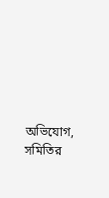অভিযোগ, সমিতির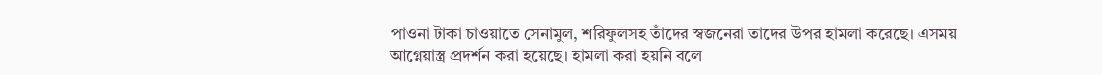পাওনা টাকা চাওয়াতে সেনামুল, শরিফুলসহ তাঁদের স্বজনেরা তাদের উপর হামলা করেছে। এসময় আগ্নেয়াস্ত্র প্রদর্শন করা হয়েছে। হামলা করা হয়নি বলে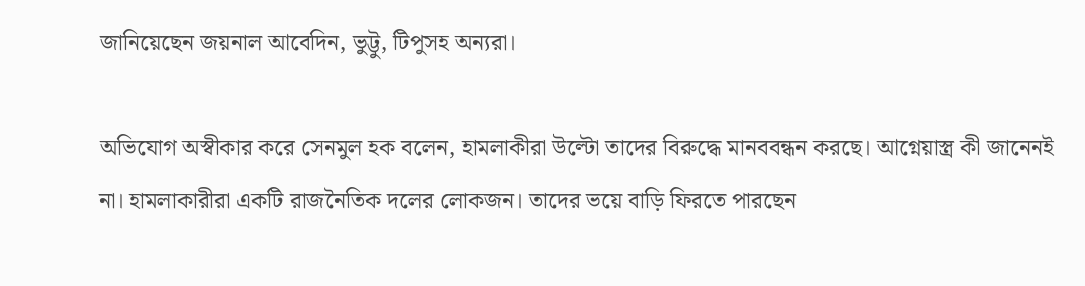জানিয়েছেন জয়নাল আবেদিন, ভুট্টু, টিপুসহ অন্যরা।

অভিযোগ অস্বীকার করে সেনমুল হক বলেন, হামলাকীরা উল্টো তাদের বিরুদ্ধে মানববন্ধন করছে। আগ্নেয়াস্ত্র কী জানেনই না। হামলাকারীরা একটি রাজনৈতিক দলের লোকজন। তাদের ভয়ে বাড়ি ফিরতে পারছেন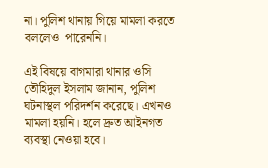না। পুলিশ থানায় গিয়ে মামলা করতে বললেও  পারেননি।

এই বিষয়ে বাগমারা থানার ওসি তৌহিদুল ইসলাম জানান, পুলিশ ঘটনাস্থল পরিদর্শন করেছে। এখনও মামলা হয়নি। হলে দ্রুত আইনগত ব্যবস্থা নেওয়া হবে।